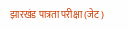झारखंड पात्रता परीक्षा (जेट)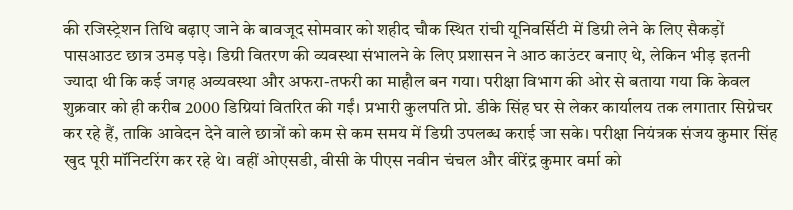की रजिस्ट्रेशन तिथि बढ़ाए जाने के बावजूद सोमवार को शहीद चौक स्थित रांची यूनिवर्सिटी में डिग्री लेने के लिए सैकड़ों पासआउट छात्र उमड़ पड़े। डिग्री वितरण की व्यवस्था संभालने के लिए प्रशासन ने आठ काउंटर बनाए थे, लेकिन भीड़ इतनी ज्यादा थी कि कई जगह अव्यवस्था और अफरा-तफरी का माहौल बन गया। परीक्षा विभाग की ओर से बताया गया कि केवल शुक्रवार को ही करीब 2000 डिग्रियां वितरित की गईं। प्रभारी कुलपति प्रो. डीके सिंह घर से लेकर कार्यालय तक लगातार सिग्नेचर कर रहे हैं, ताकि आवेदन देने वाले छात्रों को कम से कम समय में डिग्री उपलब्ध कराई जा सके। परीक्षा नियंत्रक संजय कुमार सिंह खुद पूरी मॉनिटरिंग कर रहे थे। वहीं ओएसडी, वीसी के पीएस नवीन चंचल और वीरेंद्र कुमार वर्मा को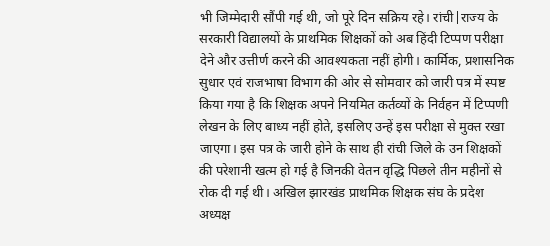भी जिम्मेदारी सौंपी गई थी, जो पूरे दिन सक्रिय रहे। रांची|राज्य के सरकारी विद्यालयों के प्राथमिक शिक्षकों को अब हिंदी टिप्पण परीक्षा देने और उत्तीर्ण करने की आवश्यकता नहीं होगी। कार्मिक, प्रशासनिक सुधार एवं राजभाषा विभाग की ओर से सोमवार को जारी पत्र में स्पष्ट किया गया है कि शिक्षक अपने नियमित कर्तव्यों के निर्वहन में टिप्पणी लेखन के लिए बाध्य नहीं होते, इसलिए उन्हें इस परीक्षा से मुक्त रखा जाएगा। इस पत्र के जारी होने के साथ ही रांची जिले के उन शिक्षकों की परेशानी खत्म हो गई है जिनकी वेतन वृद्धि पिछले तीन महीनों से रोक दी गई थी। अखिल झारखंड प्राथमिक शिक्षक संघ के प्रदेश अध्यक्ष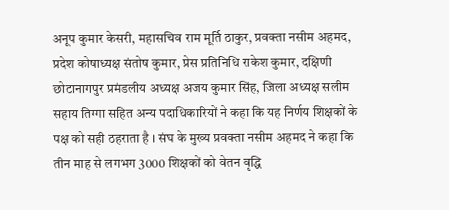अनूप कुमार केसरी, महासचिव राम मूर्ति ठाकुर, प्रवक्ता नसीम अहमद, प्रदेश कोषाध्यक्ष संतोष कुमार, प्रेस प्रतिनिधि राकेश कुमार, दक्षिणी छोटानागपुर प्रमंडलीय अध्यक्ष अजय कुमार सिंह, जिला अध्यक्ष सलीम सहाय तिग्गा सहित अन्य पदाधिकारियों ने कहा कि यह निर्णय शिक्षकों के पक्ष को सही ठहराता है । संघ के मुख्य प्रवक्ता नसीम अहमद ने कहा कि तीन माह से लगभग 3000 शिक्षकों को वेतन वृद्धि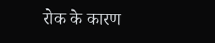रोक के कारण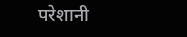परेशानी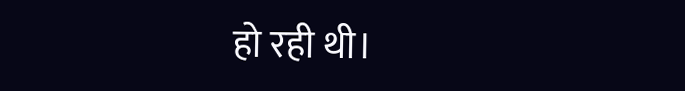हो रही थी।